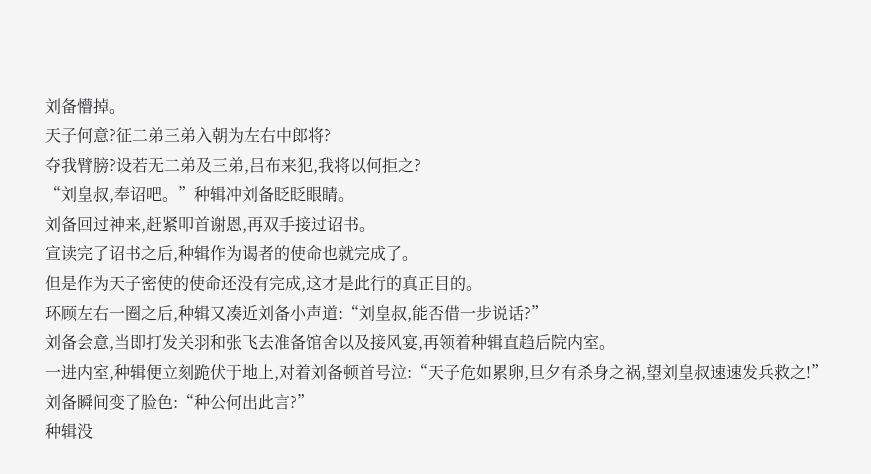刘备懵掉。
天子何意?征二弟三弟入朝为左右中郎将?
夺我臂膀?设若无二弟及三弟,吕布来犯,我将以何拒之?
“刘皇叔,奉诏吧。”种辑冲刘备眨眨眼睛。
刘备回过神来,赶紧叩首谢恩,再双手接过诏书。
宣读完了诏书之后,种辑作为谒者的使命也就完成了。
但是作为天子密使的使命还没有完成,这才是此行的真正目的。
环顾左右一圈之后,种辑又凑近刘备小声道:“刘皇叔,能否借一步说话?”
刘备会意,当即打发关羽和张飞去准备馆舍以及接风宴,再领着种辑直趋后院内室。
一进内室,种辑便立刻跪伏于地上,对着刘备顿首号泣:“天子危如累卵,旦夕有杀身之祸,望刘皇叔速速发兵救之!”
刘备瞬间变了脸色:“种公何出此言?”
种辑没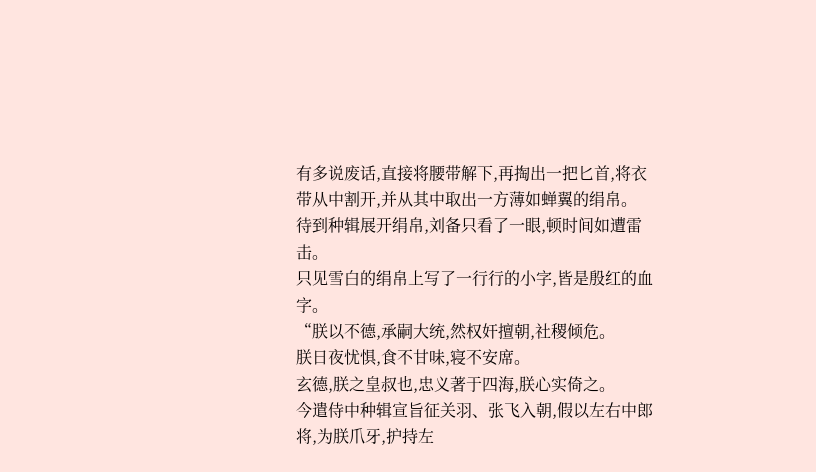有多说废话,直接将腰带解下,再掏出一把匕首,将衣带从中割开,并从其中取出一方薄如蝉翼的绢帛。
待到种辑展开绢帛,刘备只看了一眼,顿时间如遭雷击。
只见雪白的绢帛上写了一行行的小字,皆是殷红的血字。
“朕以不德,承嗣大统,然权奸擅朝,社稷倾危。
朕日夜忧惧,食不甘味,寝不安席。
玄德,朕之皇叔也,忠义著于四海,朕心实倚之。
今遣侍中种辑宣旨征关羽、张飞入朝,假以左右中郎将,为朕爪牙,护持左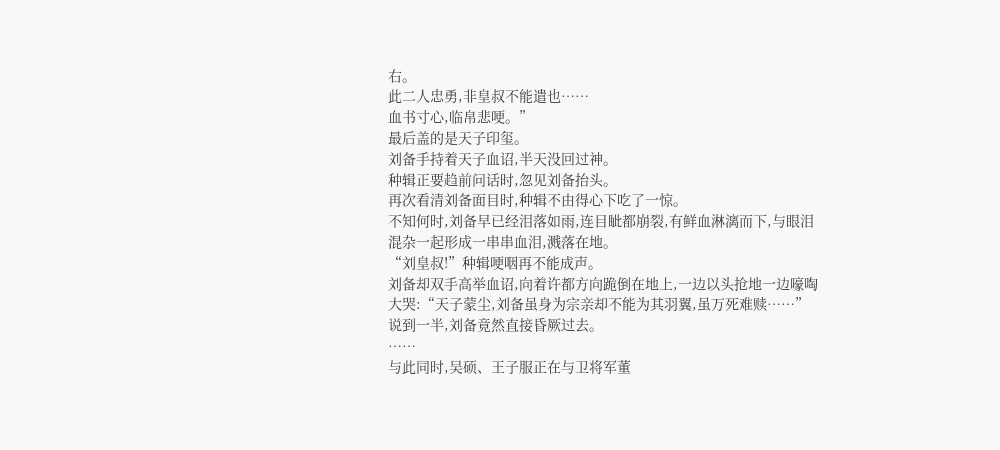右。
此二人忠勇,非皇叔不能遣也……
血书寸心,临帛悲哽。”
最后盖的是天子印玺。
刘备手持着天子血诏,半天没回过神。
种辑正要趋前问话时,忽见刘备抬头。
再次看清刘备面目时,种辑不由得心下吃了一惊。
不知何时,刘备早已经泪落如雨,连目眦都崩裂,有鲜血淋漓而下,与眼泪混杂一起形成一串串血泪,溅落在地。
“刘皇叔!”种辑哽咽再不能成声。
刘备却双手高举血诏,向着许都方向跪倒在地上,一边以头抢地一边嚎啕大哭:“天子蒙尘,刘备虽身为宗亲却不能为其羽翼,虽万死难赎……”
说到一半,刘备竟然直接昏厥过去。
……
与此同时,吴硕、王子服正在与卫将军董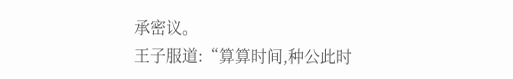承密议。
王子服道:“算算时间,种公此时